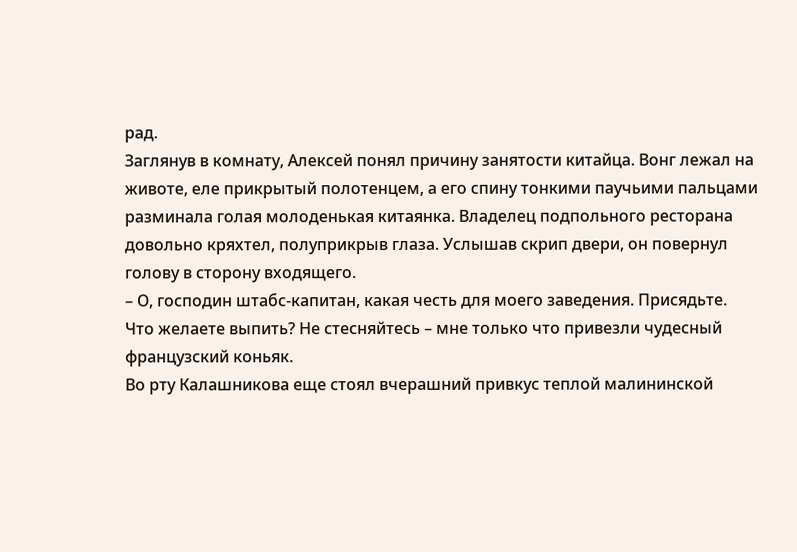рад.
Заглянув в комнату, Алексей понял причину занятости китайца. Вонг лежал на животе, еле прикрытый полотенцем, а его спину тонкими паучьими пальцами разминала голая молоденькая китаянка. Владелец подпольного ресторана довольно кряхтел, полуприкрыв глаза. Услышав скрип двери, он повернул голову в сторону входящего.
– О, господин штабс-капитан, какая честь для моего заведения. Присядьте. Что желаете выпить? Не стесняйтесь – мне только что привезли чудесный французский коньяк.
Во рту Калашникова еще стоял вчерашний привкус теплой малининской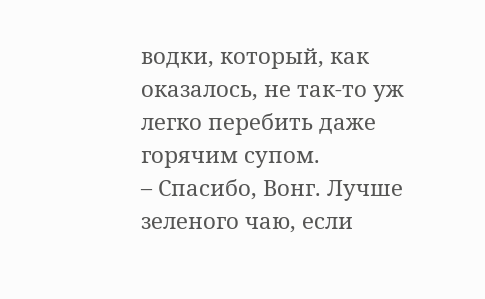водки, который, как оказалось, не так-то уж легко перебить даже горячим супом.
– Спасибо, Вонг. Лучше зеленого чаю, если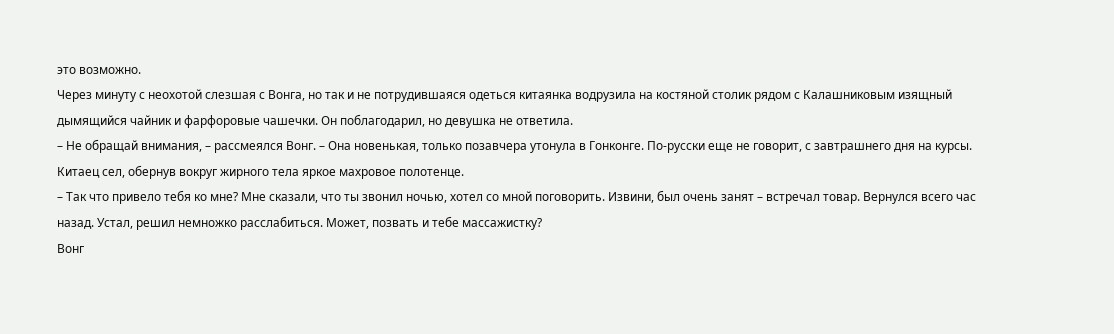это возможно.
Через минуту с неохотой слезшая с Вонга, но так и не потрудившаяся одеться китаянка водрузила на костяной столик рядом с Калашниковым изящный дымящийся чайник и фарфоровые чашечки. Он поблагодарил, но девушка не ответила.
– Не обращай внимания, – рассмеялся Вонг. – Она новенькая, только позавчера утонула в Гонконге. По-русски еще не говорит, с завтрашнего дня на курсы.
Китаец сел, обернув вокруг жирного тела яркое махровое полотенце.
– Так что привело тебя ко мне? Мне сказали, что ты звонил ночью, хотел со мной поговорить. Извини, был очень занят – встречал товар. Вернулся всего час назад. Устал, решил немножко расслабиться. Может, позвать и тебе массажистку?
Вонг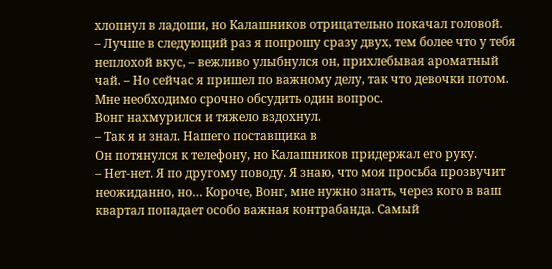хлопнул в ладоши, но Калашников отрицательно покачал головой.
– Лучше в следующий раз я попрошу сразу двух, тем более что у тебя неплохой вкус, – вежливо улыбнулся он, прихлебывая ароматный чай. – Но сейчас я пришел по важному делу, так что девочки потом. Мне необходимо срочно обсудить один вопрос.
Вонг нахмурился и тяжело вздохнул.
– Так я и знал. Нашего поставщика в
Он потянулся к телефону, но Калашников придержал его руку.
– Нет-нет. Я по другому поводу. Я знаю, что моя просьба прозвучит неожиданно, но… Короче, Вонг, мне нужно знать, через кого в ваш квартал попадает особо важная контрабанда. Самый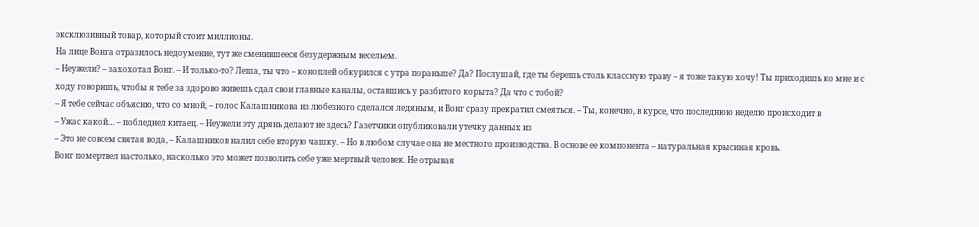эксклюзивный товар, который стоит миллионы.
На лице Вонга отразилось недоумение, тут же сменившееся безудержным весельем.
– Неужели? – захохотал Вонг. – И только-то? Леша, ты что – коноплей обкурился с утра пораньше? Да? Послушай, где ты берешь столь классную траву – я тоже такую хочу! Ты приходишь ко мне и с ходу говоришь, чтобы я тебе за здорово живешь сдал свои главные каналы, оставшись у разбитого корыта? Да что с тобой?
– Я тебе сейчас объясню, что со мной, – голос Калашникова из любезного сделался ледяным, и Вонг сразу прекратил смеяться. – Ты, конечно, в курсе, что последнюю неделю происходит в
– Ужас какой… – побледнел китаец. – Неужели эту дрянь делают не здесь? Газетчики опубликовали утечку данных из
– Это не совсем святая вода, – Калашников налил себе вторую чашку. – Но в любом случае она не местного производства. В основе ее компонента – натуральная крысиная кровь.
Вонг помертвел настолько, насколько это может позволить себе уже мертвый человек. Не отрывая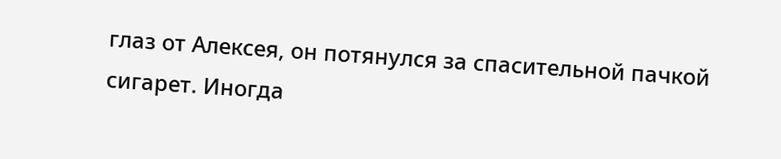глаз от Алексея, он потянулся за спасительной пачкой сигарет. Иногда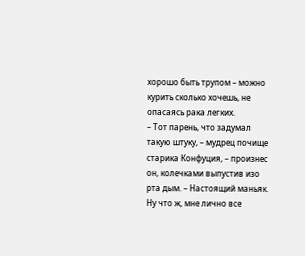хорошо быть трупом – можно курить сколько хочешь, не опасаясь рака легких.
– Тот парень, что задумал такую штуку, – мудрец почище старика Конфуция, – произнес он, колечками выпустив изо рта дым. – Настоящий маньяк. Ну что ж, мне лично все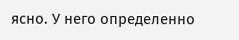ясно. У него определенно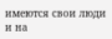имеются свои люди и на